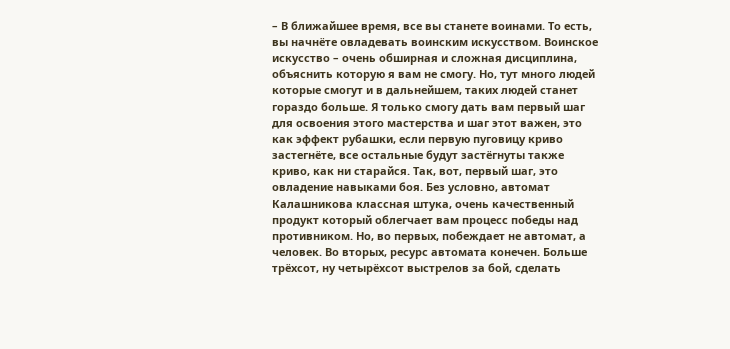– В ближайшее время, все вы станете воинами. То есть, вы начнёте овладевать воинским искусством. Воинское искусство – очень обширная и сложная дисциплина, объяснить которую я вам не смогу. Но, тут много людей которые смогут и в дальнейшем, таких людей станет гораздо больше. Я только смогу дать вам первый шаг для освоения этого мастерства и шаг этот важен, это как эффект рубашки, если первую пуговицу криво застегнёте, все остальные будут застёгнуты также криво, как ни старайся. Так, вот, первый шаг, это овладение навыками боя. Без условно, автомат Калашникова классная штука, очень качественный продукт который облегчает вам процесс победы над противником. Но, во первых, побеждает не автомат, а человек. Во вторых, ресурс автомата конечен. Больше трёхсот, ну четырёхсот выстрелов за бой, сделать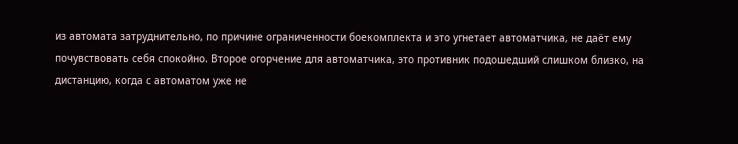из автомата затруднительно, по причине ограниченности боекомплекта и это угнетает автоматчика, не даёт ему почувствовать себя спокойно. Второе огорчение для автоматчика, это противник подошедший слишком близко, на дистанцию, когда с автоматом уже не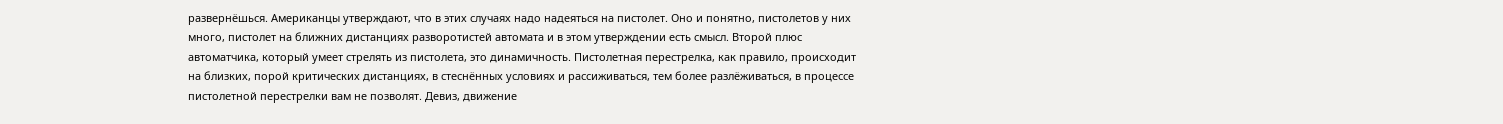развернёшься. Американцы утверждают, что в этих случаях надо надеяться на пистолет. Оно и понятно, пистолетов у них много, пистолет на ближних дистанциях разворотистей автомата и в этом утверждении есть смысл. Второй плюс автоматчика, который умеет стрелять из пистолета, это динамичность. Пистолетная перестрелка, как правило, происходит на близких, порой критических дистанциях, в стеснённых условиях и рассиживаться, тем более разлёживаться, в процессе пистолетной перестрелки вам не позволят. Девиз, движение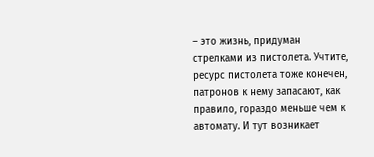– это жизнь, придуман стрелками из пистолета. Учтите, ресурс пистолета тоже конечен, патронов к нему запасают, как правило, гораздо меньше чем к автомату. И тут возникает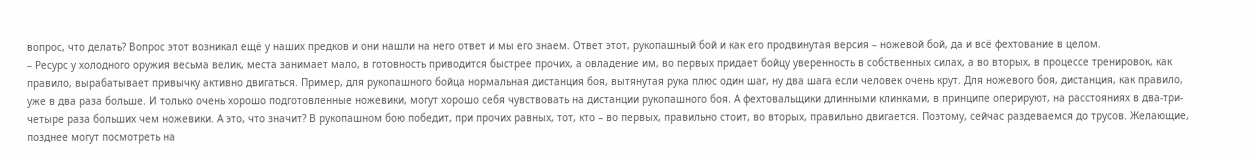вопрос, что делать? Вопрос этот возникал ещё у наших предков и они нашли на него ответ и мы его знаем. Ответ этот, рукопашный бой и как его продвинутая версия – ножевой бой, да и всё фехтование в целом.
– Ресурс у холодного оружия весьма велик, места занимает мало, в готовность приводится быстрее прочих, а овладение им, во первых придает бойцу уверенность в собственных силах, а во вторых, в процессе тренировок, как правило, вырабатывает привычку активно двигаться. Пример, для рукопашного бойца нормальная дистанция боя, вытянутая рука плюс один шаг, ну два шага если человек очень крут. Для ножевого боя, дистанция, как правило, уже в два раза больше. И только очень хорошо подготовленные ножевики, могут хорошо себя чувствовать на дистанции рукопашного боя. А фехтовальщики длинными клинками, в принципе оперируют, на расстояниях в два-три-четыре раза больших чем ножевики. А это, что значит? В рукопашном бою победит, при прочих равных, тот, кто – во первых, правильно стоит, во вторых, правильно двигается. Поэтому, сейчас раздеваемся до трусов. Желающие, позднее могут посмотреть на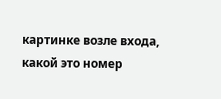картинке возле входа, какой это номер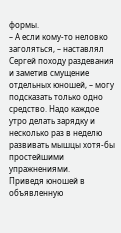формы.
– А если кому-то неловко заголяться, – наставлял Сергей походу раздевания и заметив смущение отдельных юношей, – могу подсказать только одно средство. Надо каждое утро делать зарядку и несколько раз в неделю развивать мышцы хотя-бы простейшими упражнениями.
Приведя юношей в объявленную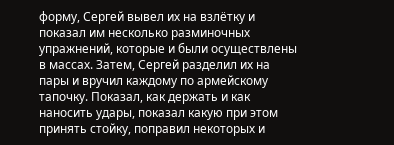форму, Сергей вывел их на взлётку и показал им несколько разминочных упражнений, которые и были осуществлены в массах. Затем, Сергей разделил их на пары и вручил каждому по армейскому тапочку. Показал, как держать и как наносить удары, показал какую при этом принять стойку, поправил некоторых и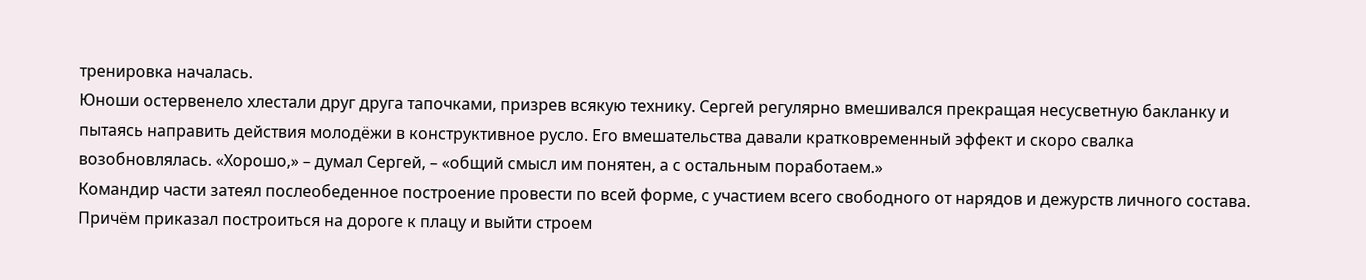тренировка началась.
Юноши остервенело хлестали друг друга тапочками, призрев всякую технику. Сергей регулярно вмешивался прекращая несусветную бакланку и пытаясь направить действия молодёжи в конструктивное русло. Его вмешательства давали кратковременный эффект и скоро свалка возобновлялась. «Хорошо,» – думал Сергей, – «общий смысл им понятен, а с остальным поработаем.»
Командир части затеял послеобеденное построение провести по всей форме, с участием всего свободного от нарядов и дежурств личного состава. Причём приказал построиться на дороге к плацу и выйти строем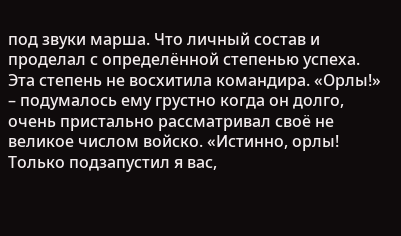под звуки марша. Что личный состав и проделал с определённой степенью успеха. Эта степень не восхитила командира. «Орлы!» – подумалось ему грустно когда он долго, очень пристально рассматривал своё не великое числом войско. «Истинно, орлы! Только подзапустил я вас,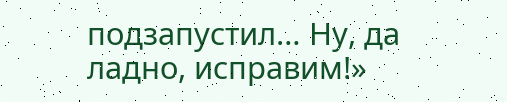подзапустил… Ну, да ладно, исправим!»